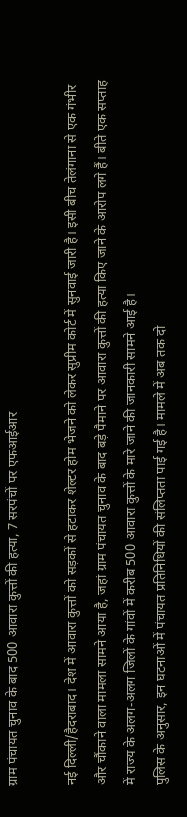ग्राम पंचायत चुनाव के बाद 500 आवारा कुत्तों की हत्या, 7 सरपंचों पर एफआईआर

नई दिल्ली/हैदराबाद। देश में आवारा कुत्तों को सड़कों से हटाकर शेल्टर होम भेजने को लेकर सुप्रीम कोर्ट में सुनवाई जारी है। इसी बीच तेलंगाना से एक गंभीर और चौंकाने वाला मामला सामने आया है, जहां ग्राम पंचायत चुनाव के बाद बड़े पैमाने पर आवारा कुत्तों की हत्या किए जाने के आरोप लगे हैं। बीते एक सप्ताह में राज्य के अलग-अलग जिलों के गांवों में करीब 500 आवारा कुत्तों के मारे जाने की जानकारी सामने आई है।
पुलिस के अनुसार, इन घटनाओं में पंचायत प्रतिनिधियों की संलिप्तता पाई गई है। मामले में अब तक दो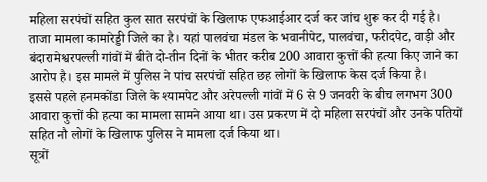महिला सरपंचों सहित कुल सात सरपंचों के खिलाफ एफआईआर दर्ज कर जांच शुरू कर दी गई है।
ताजा मामला कामारेड्डी जिले का है। यहां पालवंचा मंडल के भवानीपेट, पालवंचा, फरीदपेट, वाड़ी और बंदारामेश्वरपल्ली गांवों में बीते दो-तीन दिनों के भीतर करीब 200 आवारा कुत्तों की हत्या किए जाने का आरोप है। इस मामले में पुलिस ने पांच सरपंचों सहित छह लोगों के खिलाफ केस दर्ज किया है।
इससे पहले हनमकोंडा जिले के श्यामपेट और अरेपल्ली गांवों में 6 से 9 जनवरी के बीच लगभग 300 आवारा कुत्तों की हत्या का मामला सामने आया था। उस प्रकरण में दो महिला सरपंचों और उनके पतियों सहित नौ लोगों के खिलाफ पुलिस ने मामला दर्ज किया था।
सूत्रों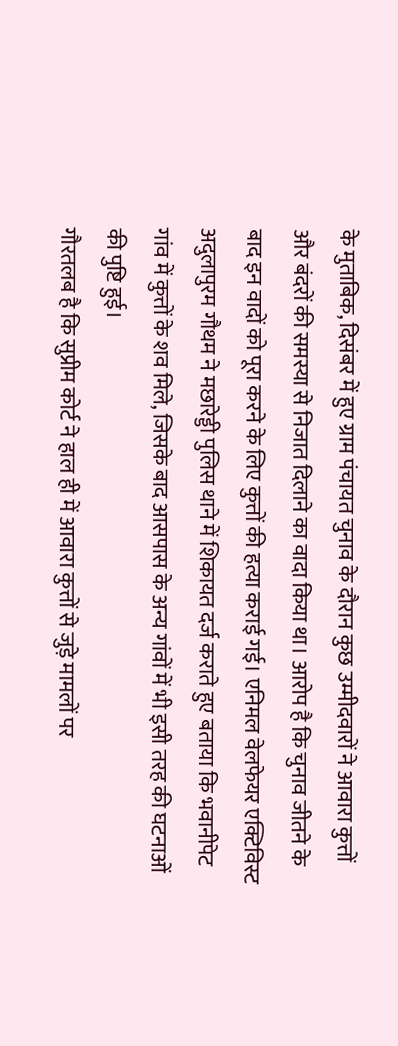के मुताबिक, दिसंबर में हुए ग्राम पंचायत चुनाव के दौरान कुछ उम्मीदवारों ने आवारा कुत्तों और बंदरों की समस्या से निजात दिलाने का वादा किया था। आरोप है कि चुनाव जीतने के बाद इन वादों को पूरा करने के लिए कुत्तों की हत्या कराई गई। एनिमल वेलफेयर एक्टिविस्ट अदुलापुरम गौथम ने मछारेड्डी पुलिस थाने में शिकायत दर्ज कराते हुए बताया कि भवानीपेट गांव में कुत्तों के शव मिले, जिसके बाद आसपास के अन्य गांवों में भी इसी तरह की घटनाओं की पुष्टि हुई।
गौरतलब है कि सुप्रीम कोर्ट ने हाल ही में आवारा कुत्तों से जुड़े मामलों पर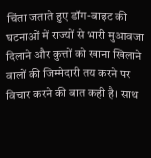चिंता जताते हुए डॉग-बाइट की घटनाओं में राज्यों से भारी मुआवजा दिलाने और कुत्तों को खाना खिलाने वालों की जिम्मेदारी तय करने पर विचार करने की बात कही है। साथ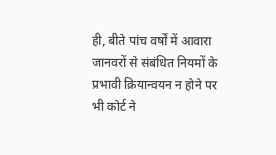ही, बीते पांच वर्षों में आवारा जानवरों से संबंधित नियमों के प्रभावी क्रियान्वयन न होने पर भी कोर्ट ने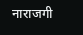नाराजगी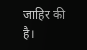जाहिर की है।